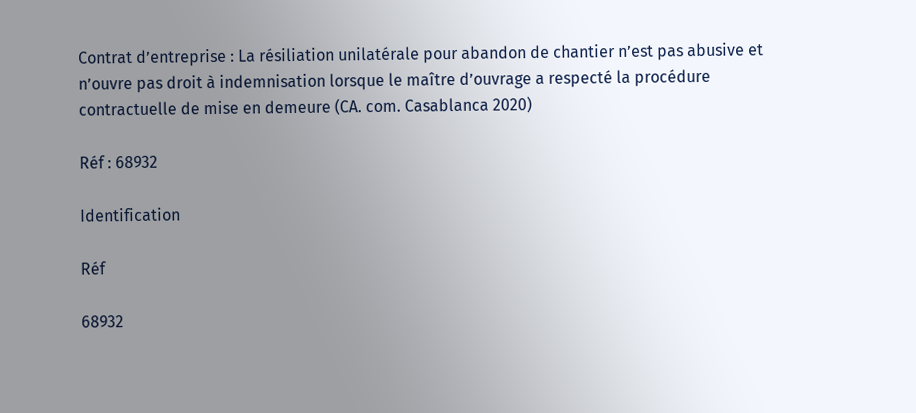Contrat d’entreprise : La résiliation unilatérale pour abandon de chantier n’est pas abusive et n’ouvre pas droit à indemnisation lorsque le maître d’ouvrage a respecté la procédure contractuelle de mise en demeure (CA. com. Casablanca 2020)

Réf : 68932

Identification

Réf

68932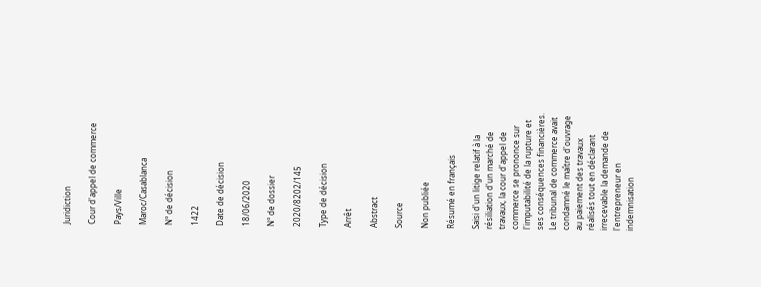Juridiction

Cour d'appel de commerce

Pays/Ville

Maroc/Casablanca

N° de décision

1422

Date de décision

18/06/2020

N° de dossier

2020/8202/145

Type de décision

Arrêt

Abstract

Source

Non publiée

Résumé en français

Saisi d'un litige relatif à la résiliation d'un marché de travaux, la cour d'appel de commerce se prononce sur l'imputabilité de la rupture et ses conséquences financières. Le tribunal de commerce avait condamné le maître d'ouvrage au paiement des travaux réalisés tout en déclarant irrecevable la demande de l'entrepreneur en indemnisation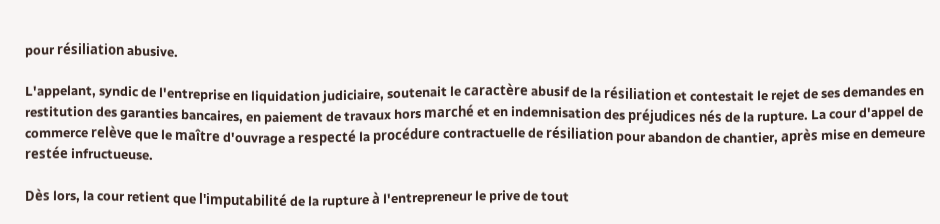pour résiliation abusive.

L'appelant, syndic de l'entreprise en liquidation judiciaire, soutenait le caractère abusif de la résiliation et contestait le rejet de ses demandes en restitution des garanties bancaires, en paiement de travaux hors marché et en indemnisation des préjudices nés de la rupture. La cour d'appel de commerce relève que le maître d'ouvrage a respecté la procédure contractuelle de résiliation pour abandon de chantier, après mise en demeure restée infructueuse.

Dès lors, la cour retient que l'imputabilité de la rupture à l'entrepreneur le prive de tout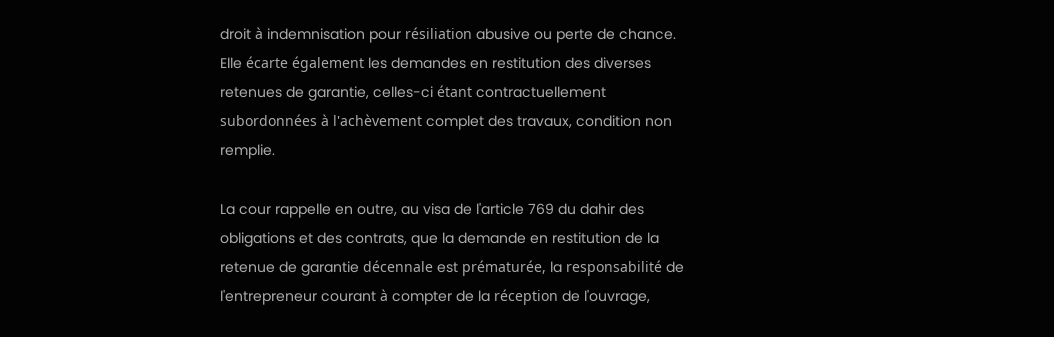droit à indemnisation pour résiliation abusive ou perte de chance. Elle écarte également les demandes en restitution des diverses retenues de garantie, celles-ci étant contractuellement subordonnées à l'achèvement complet des travaux, condition non remplie.

La cour rappelle en outre, au visa de l'article 769 du dahir des obligations et des contrats, que la demande en restitution de la retenue de garantie décennale est prématurée, la responsabilité de l'entrepreneur courant à compter de la réception de l'ouvrage,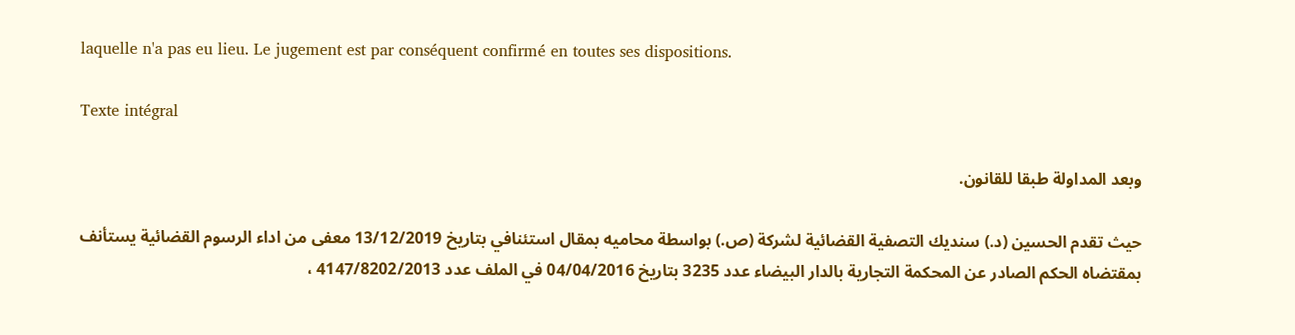laquelle n'a pas eu lieu. Le jugement est par conséquent confirmé en toutes ses dispositions.

Texte intégral

وبعد المداولة طبقا للقانون.

حيث تقدم الحسين (د.) سنديك التصفية القضائية لشركة (ص.) بواسطة محاميه بمقال استئنافي بتاريخ 13/12/2019 معفى من اداء الرسوم القضائية يستأنف بمقتضاه الحكم الصادر عن المحكمة التجارية بالدار البيضاء عدد 3235 بتاريخ 04/04/2016 في الملف عدد 4147/8202/2013 ،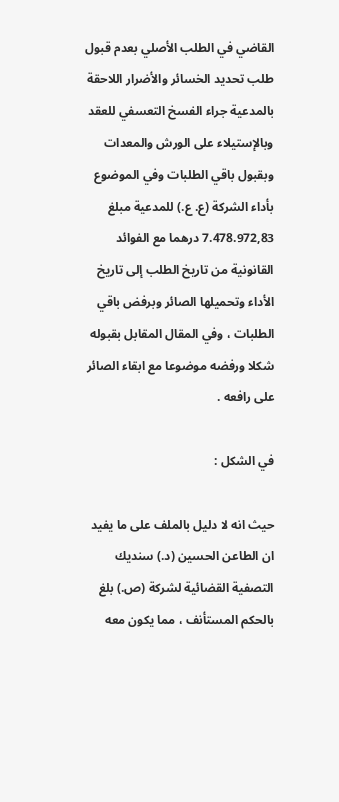القاضي في الطلب الأصلي بعدم قبول طلب تحديد الخسائر والأضرار اللاحقة بالمدعية جراء الفسخ التعسفي للعقد وبالإستيلاء على الورش والمعدات وبقبول باقي الطلبات وفي الموضوع بأداء الشركة (ع. ع.) للمدعية مبلغ 7.478.972,83 درهما مع الفوائد القانونية من تاريخ الطلب إلى تاريخ الأداء وتحميلها الصائر وبرفض باقي الطلبات ، وفي المقال المقابل بقبوله شكلا ورفضه موضوعا مع ابقاء الصائر على رافعه .

في الشكل :

حيث انه لا دليل بالملف على ما يفيد ان الطاعن الحسين (د.) سنديك التصفية القضائية لشركة (ص.) بلغ بالحكم المستأنف ، مما يكون معه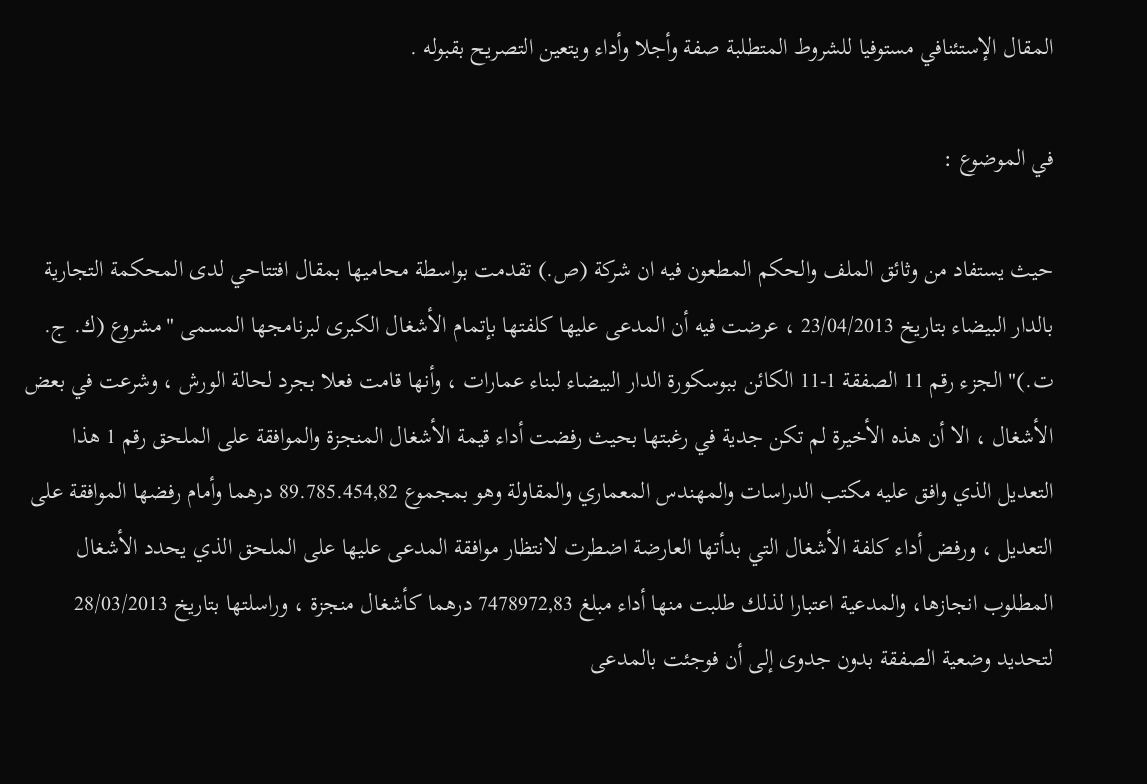المقال الإستئنافي مستوفيا للشروط المتطلبة صفة وأجلا وأداء ويتعين التصريح بقبوله .

في الموضوع :

حيث يستفاد من وثائق الملف والحكم المطعون فيه ان شركة (ص.) تقدمت بواسطة محاميها بمقال افتتاحي لدى المحكمة التجارية بالدار البيضاء بتاريخ 23/04/2013 ، عرضت فيه أن المدعى عليها كلفتها بإتمام الأشغال الكبرى لبرنامجها المسمى "مشروع (ك. ج. ت.)" الجزء رقم 11 الصفقة 1-11 الكائن ببوسكورة الدار البيضاء لبناء عمارات ، وأنها قامت فعلا بجرد لحالة الورش ، وشرعت في بعض الأشغال ، الا أن هذه الأخيرة لم تكن جدية في رغبتها بحيث رفضت أداء قيمة الأشغال المنجزة والموافقة على الملحق رقم 1 هذا التعديل الذي وافق عليه مكتب الدراسات والمهندس المعماري والمقاولة وهو بمجموع 89.785.454,82 درهما وأمام رفضها الموافقة على التعديل ، ورفض أداء كلفة الأشغال التي بدأتها العارضة اضطرت لانتظار موافقة المدعى عليها على الملحق الذي يحدد الأشغال المطلوب انجازها، والمدعية اعتبارا لذلك طلبت منها أداء مبلغ 7478972,83 درهما كأشغال منجزة ، وراسلتها بتاريخ 28/03/2013 لتحديد وضعية الصفقة بدون جدوى إلى أن فوجئت بالمدعى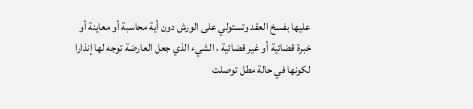عليها بفسخ العقد وتستولي على الورش دون أية محاسبة أو معاينة أو خبرة قضائية أو غير قضائية ، الشيء الذي جعل العارضة توجه لها إنذارا لكونها في حالة مطل توصلت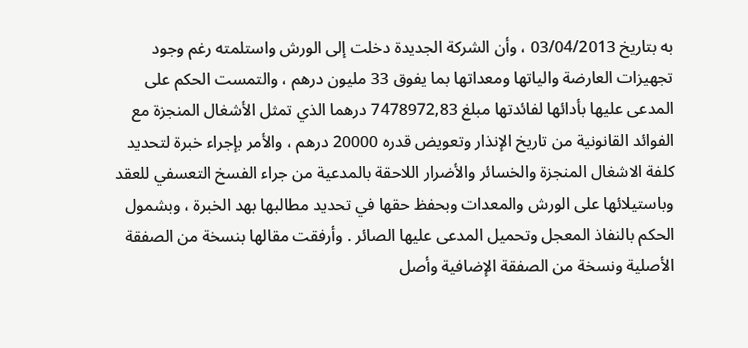به بتاريخ 03/04/2013 ، وأن الشركة الجديدة دخلت إلى الورش واستلمته رغم وجود تجهيزات العارضة والياتها ومعداتها بما يفوق 33 مليون درهم ، والتمست الحكم على المدعى عليها بأدائها لفائدتها مبلغ 7478972,83 درهما الذي تمثل الأشغال المنجزة مع الفوائد القانونية من تاريخ الإنذار وتعويض قدره 20000 درهم ، والأمر بإجراء خبرة لتحديد كلفة الاشغال المنجزة والخسائر والأضرار اللاحقة بالمدعية من جراء الفسخ التعسفي للعقد وباستيلائها على الورش والمعدات وبحفظ حقها في تحديد مطالبها بهد الخبرة ، وبشمول الحكم بالنفاذ المعجل وتحميل المدعى عليها الصائر . وأرفقت مقالها بنسخة من الصفقة الأصلية ونسخة من الصفقة الإضافية وأصل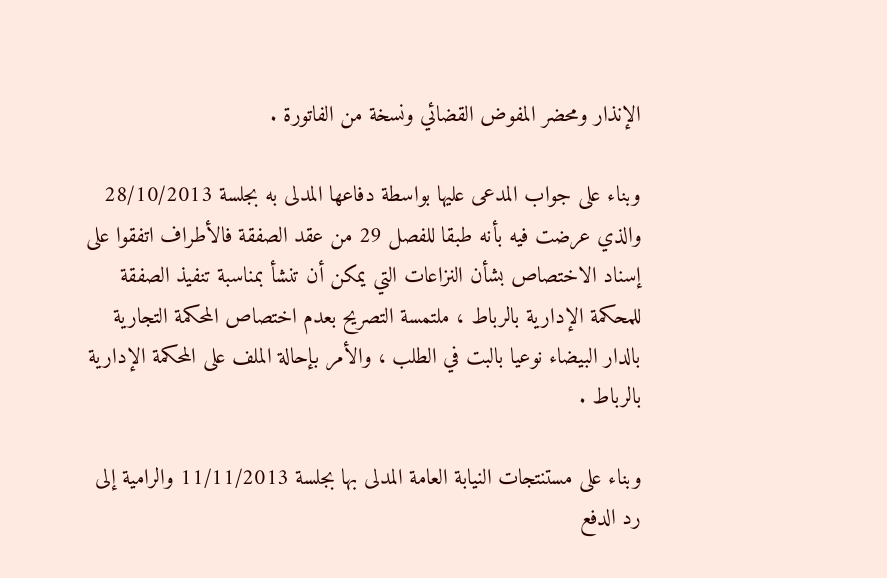الإنذار ومحضر المفوض القضائي ونسخة من الفاتورة .

وبناء على جواب المدعى عليها بواسطة دفاعها المدلى به بجلسة 28/10/2013 والذي عرضت فيه بأنه طبقا للفصل 29 من عقد الصفقة فالأطراف اتفقوا على إسناد الاختصاص بشأن النزاعات التي يمكن أن تنشأ بمناسبة تنفيذ الصفقة للمحكمة الإدارية بالرباط ، ملتمسة التصريح بعدم اختصاص المحكمة التجارية بالدار البيضاء نوعيا بالبت في الطلب ، والأمر بإحالة الملف على المحكمة الإدارية بالرباط .

وبناء على مستنتجات النيابة العامة المدلى بها بجلسة 11/11/2013 والرامية إلى رد الدفع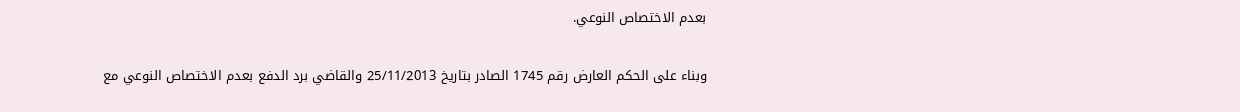بعدم الاختصاص النوعي.

وبناء على الحكم العارض رقم 1745 الصادر بتاريخ 25/11/2013 والقاضي برد الدفع بعدم الاختصاص النوعي مع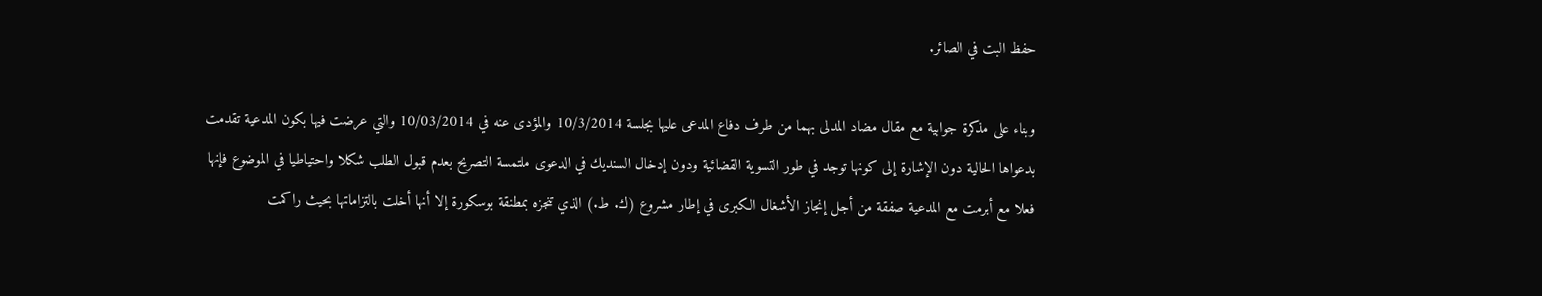حفظ البت في الصائر.

وبناء على مذكرة جوابية مع مقال مضاد المدلى بهما من طرف دفاع المدعى عليها بجلسة 10/3/2014 والمؤدى عنه في 10/03/2014 والتي عرضت فيها بكون المدعية تقدمت بدعواها الحالية دون الإشارة إلى كونها توجد في طور التسوية القضائية ودون إدخال السنديك في الدعوى ملتمسة التصريح بعدم قبول الطلب شكلا واحتياطيا في الموضوع فإنها فعلا مع أبرمت مع المدعية صفقة من أجل إنجاز الأشغال الكبرى في إطار مشروع (ك. ط.) الذي تنجزه بمطنقة بوسكورة إلا أنها أخلت بالتزاماتها بحيث راكمت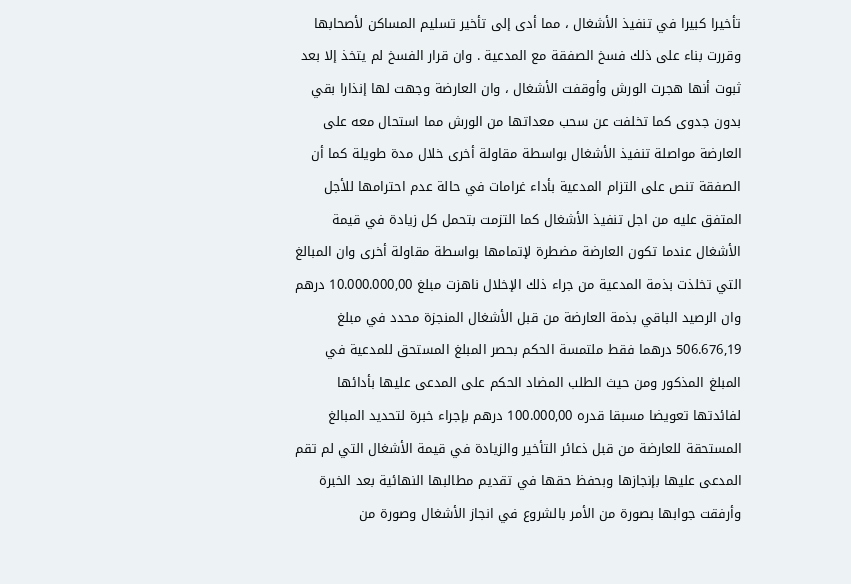تأخيرا كبيرا في تنفيذ الأشغال ، مما أدى إلى تأخير تسليم المساكن لأصحابها وقررت بناء على ذلك فسخ الصفقة مع المدعية . وان قرار الفسخ لم يتخذ إلا بعد ثبوت أنها هجرت الورش وأوقفت الأشغال ، وان العارضة وجهت لها إنذارا بقي بدون جدوى كما تخلفت عن سحب معداتها من الورش مما استحال معه على العارضة مواصلة تنفيذ الأشغال بواسطة مقاولة أخرى خلال مدة طويلة كما أن الصفقة تنص على التزام المدعية بأداء غرامات في حالة عدم احترامها للأجل المتفق عليه من اجل تنفيذ الأشغال كما التزمت بتحمل كل زيادة في قيمة الأشغال عندما تكون العارضة مضطرة لإتمامها بواسطة مقاولة أخرى وان المبالغ التي تخلذت بذمة المدعية من جراء ذلك الإخلال ناهزت مبلغ 10.000.000,00 درهم وان الرصيد الباقي بذمة العارضة من قبل الأشغال المنجزة محدد في مبلغ 506.676,19 درهما فقط ملتمسة الحكم بحصر المبلغ المستحق للمدعية في المبلغ المذكور ومن حيث الطلب المضاد الحكم على المدعى عليها بأدائها لفائدتها تعويضا مسبقا قدره 100.000,00 درهم بإجراء خبرة لتحديد المبالغ المستحقة للعارضة من قبل ذعائر التأخير والزيادة في قيمة الأشغال التي لم تقم المدعى عليها بإنجازها وبحفظ حقها في تقديم مطالبها النهائية بعد الخبرة وأرفقت جوابها بصورة من الأمر بالشروع في انجاز الأشغال وصورة من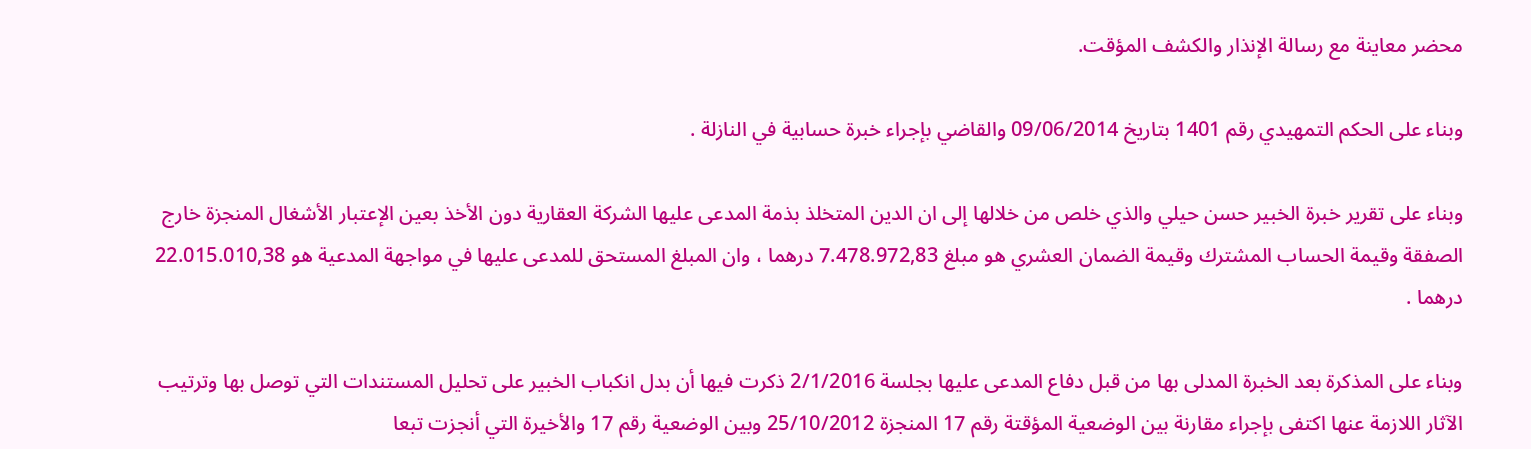محضر معاينة مع رسالة الإنذار والكشف المؤقت.

وبناء على الحكم التمهيدي رقم 1401 بتاريخ 09/06/2014 والقاضي بإجراء خبرة حسابية في النازلة .

وبناء على تقرير خبرة الخبير حسن حيلي والذي خلص من خلالها إلى ان الدين المتخلذ بذمة المدعى عليها الشركة العقارية دون الأخذ بعين الإعتبار الأشغال المنجزة خارج الصفقة وقيمة الحساب المشترك وقيمة الضمان العشري هو مبلغ 7.478.972,83 درهما ، وان المبلغ المستحق للمدعى عليها في مواجهة المدعية هو 22.015.010,38 درهما .

وبناء على المذكرة بعد الخبرة المدلى بها من قبل دفاع المدعى عليها بجلسة 2/1/2016 ذكرت فيها أن بدل انكباب الخبير على تحليل المستندات التي توصل بها وترتيب الآثار اللازمة عنها اكتفى بإجراء مقارنة بين الوضعية المؤقتة رقم 17 المنجزة 25/10/2012 وبين الوضعية رقم 17 والأخيرة التي أنجزت تبعا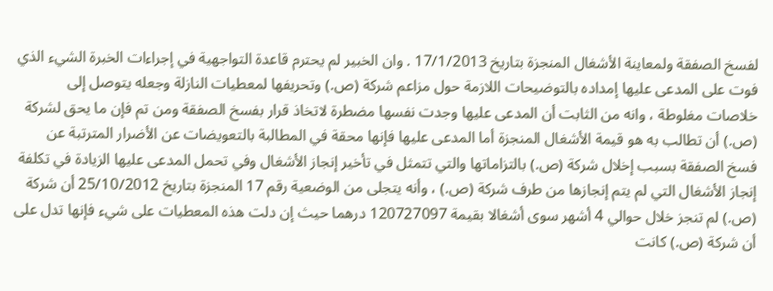لفسخ الصفقة ولمعاينة الأشغال المنجزة بتاريخ 17/1/2013 . وان الخبير لم يحترم قاعدة التواجهية في إجراءات الخبرة الشيء الذي فوت على المدعى عليها إمداده بالتوضيحات اللازمة حول مزاعم شركة (ص.) وتحريفها لمعطيات النازلة وجعله يتوصل إلى خلاصات مغلوطة ، وانه من الثابت أن المدعى عليها وجدت نفسها مضطرة لاتخاذ قرار بفسخ الصفقة ومن تم فإن ما يحق لشركة (ص.) أن تطالب به هو قيمة الأشغال المنجزة أما المدعى عليها فإنها محقة في المطالبة بالتعويضات عن الأضرار المترتبة عن فسخ الصفقة بسبب إخلال شركة (ص.) بالتزاماتها والتي تتمثل في تأخير إنجاز الأشغال وفي تحمل المدعى عليها الزيادة في تكلفة إنجاز الأشغال التي لم يتم إنجازها من طرف شركة (ص.) ، وأنه يتجلى من الوضعية رقم 17 المنجزة بتاريخ 25/10/2012 أن شركة (ص.) لم تنجز خلال حوالي 4 أشهر سوى أشغالا بقيمة 120727097 درهما حيث إن دلت هذه المعطيات على شيء فإنها تدل على أن شركة (ص.) كانت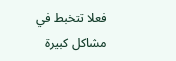فعلا تتخبط في مشاكل كبيرة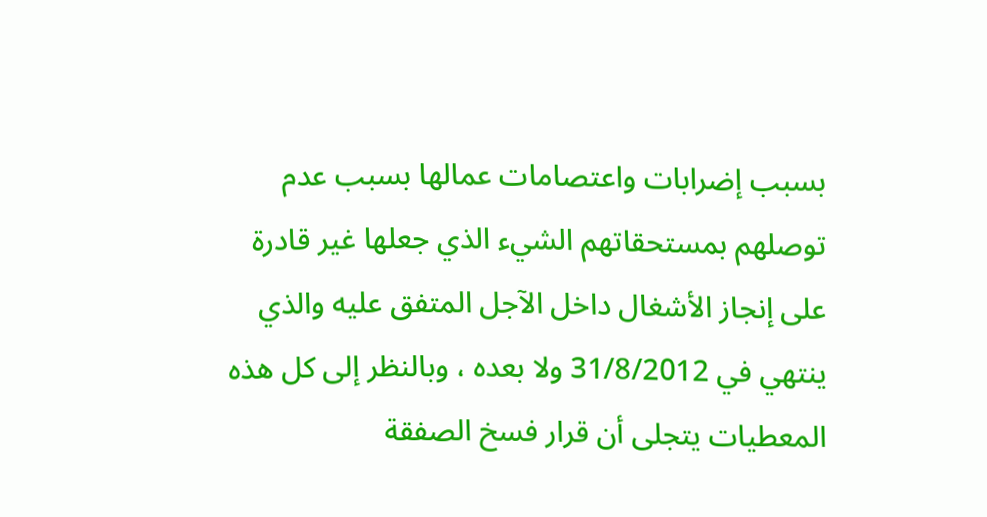بسبب إضرابات واعتصامات عمالها بسبب عدم توصلهم بمستحقاتهم الشيء الذي جعلها غير قادرة على إنجاز الأشغال داخل الآجل المتفق عليه والذي ينتهي في 31/8/2012 ولا بعده ، وبالنظر إلى كل هذه المعطيات يتجلى أن قرار فسخ الصفقة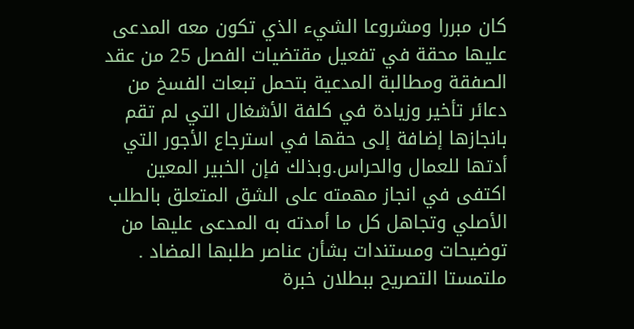كان مبررا ومشروعا الشيء الذي تكون معه المدعى عليها محقة في تفعيل مقتضيات الفصل 25 من عقد الصفقة ومطالبة المدعية بتحمل تبعات الفسخ من دعائر تأخير وزيادة في كلفة الأشغال التي لم تقم بانجازها إضافة إلى حقها في استرجاع الأجور التي أدتها للعمال والحراس.وبذلك فإن الخبير المعين اكتفى في انجاز مهمته على الشق المتعلق بالطلب الأصلي وتجاهل كل ما أمدته به المدعى عليها من توضيحات ومستندات بشأن عناصر طلبها المضاد . ملتمستا التصريح ببطلان خبرة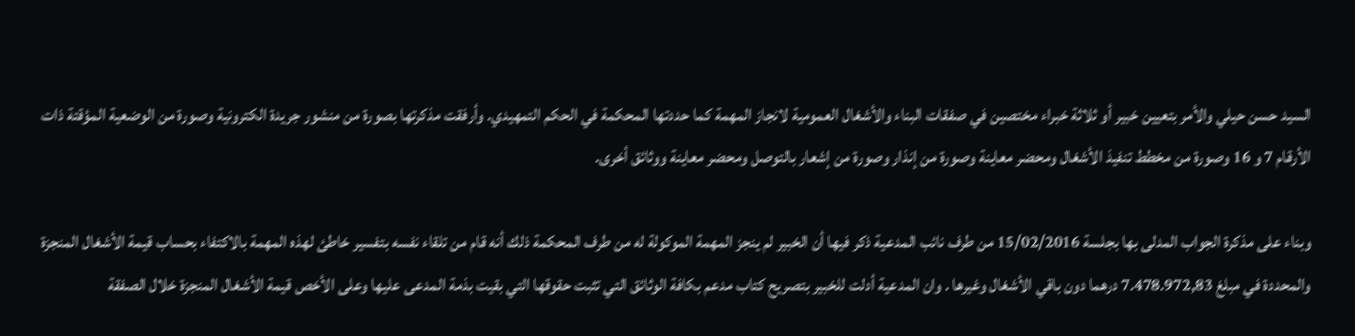السيد حسن حيلي والأمر بتعيين خبير أو ثلاثة خبراء مختصين في صفقات البناء والأشغال العمومية لانجاز المهمة كما حددتها المحكمة في الحكم التمهيدي. وأرفقت مذكرتها بصورة من منشور جريدة الكترونية وصورة من الوضعية المؤقتة ذات الأرقام 7 و 16 وصورة من مخطط تنفيذ الأشغال ومحضر معاينة وصورة من إنذار وصورة من إشعار بالتوصل ومحضر معاينة ووثائق أخرى.

وبناء على مذكرة الجواب المدلى بها بجلسة 15/02/2016 من طرف نائب المدعية ذكر فيها أن الخبير لم ينجز المهمة الموكولة له من طرف المحكمة ذلك أنه قام من تلقاء نفسه بتفسير خاطئ لهذه المهمة بالاكتفاء بحساب قيمة الأشغال المنجزة والمحددة في مبلغ 7.478.972,83 درهما دون باقي الأشغال وغيرها . وان المدعية أدلت للخبير بتصريح كتاب مدعم بكافة الوثائق التي تثبت حقوقها التي بقيت بذمة المدعى عليها وعلى الأخص قيمة الأشغال المنجزة خلال الصفقة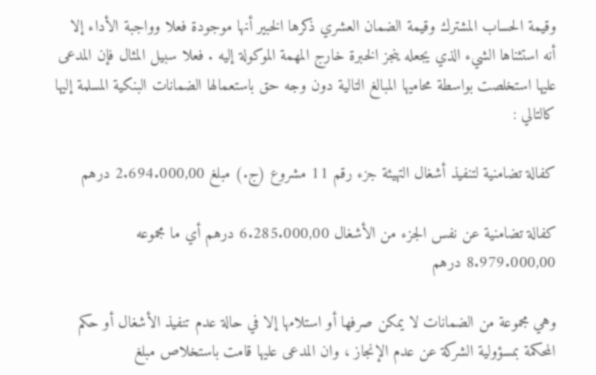وقيمة الحساب المشترك وقيمة الضمان العشري ذكرها الخبير أنها موجودة فعلا وواجبة الأداء إلا أنه استثناها الشيء الذي يجعله ينجز الخبرة خارج المهمة الموكولة إليه . فعلا سبيل المثال فإن المدعى عليها استخلصت بواسطة محاميها المبالغ التالية دون وجه حق باستعمالها الضمانات البنكية المسلمة إليها كالتالي :

كفالة تضامنية لتنفيذ أشغال التهيئة جزء رقم 11 مشروع (ج.) مبلغ 2.694.000,00 درهم

كفالة تضامنية عن نفس الجزء من الأشغال 6.285.000,00 درهم أي ما مجموعه 8.979.000,00 درهم

وهي مجموعة من الضمانات لا يمكن صرفها أو استلامها إلا في حالة عدم تنفيذ الأشغال أو حكم المحكمة بمسؤولية الشركة عن عدم الإنجاز ، وان المدعى عليها قامت باستخلاص مبلغ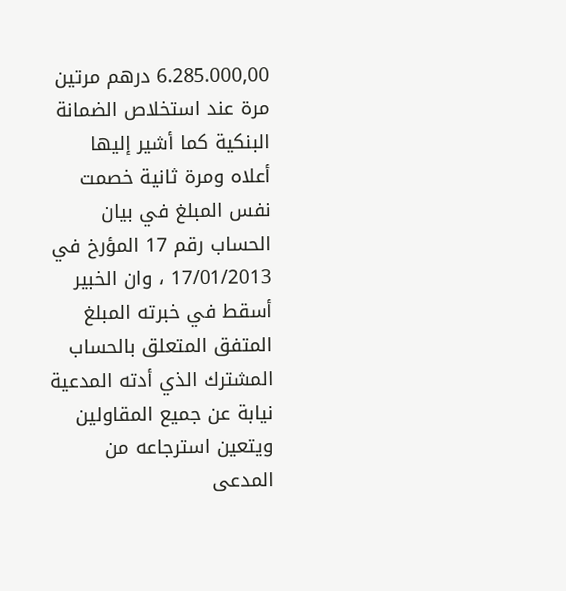6.285.000,00 درهم مرتين مرة عند استخلاص الضمانة البنكية كما أشير إليها أعلاه ومرة ثانية خصمت نفس المبلغ في بيان الحساب رقم 17 المؤرخ في 17/01/2013 ، وان الخبير أسقط في خبرته المبلغ المتفق المتعلق بالحساب المشترك الذي أدته المدعية نيابة عن جميع المقاولين ويتعين استرجاعه من المدعى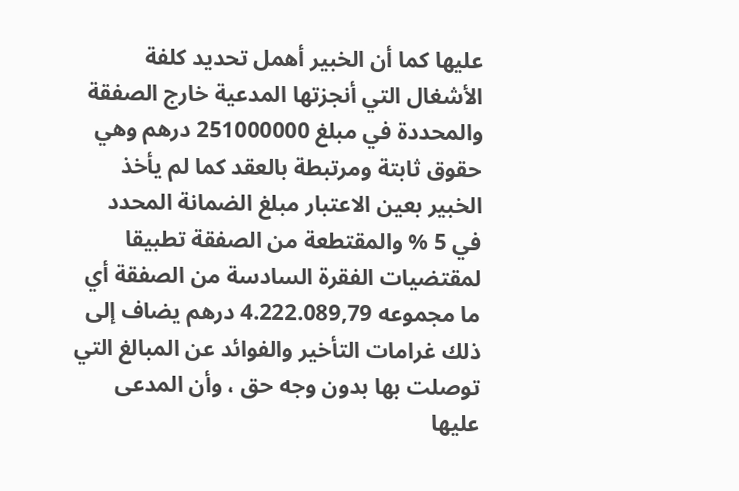عليها كما أن الخبير أهمل تحديد كلفة الأشغال التي أنجزتها المدعية خارج الصفقة والمحددة في مبلغ 251000000 درهم وهي حقوق ثابتة ومرتبطة بالعقد كما لم يأخذ الخبير بعين الاعتبار مبلغ الضمانة المحدد في 5 % والمقتطعة من الصفقة تطبيقا لمقتضيات الفقرة السادسة من الصفقة أي ما مجموعه 4.222.089,79 درهم يضاف إلى ذلك غرامات التأخير والفوائد عن المبالغ التي توصلت بها بدون وجه حق ، وأن المدعى عليها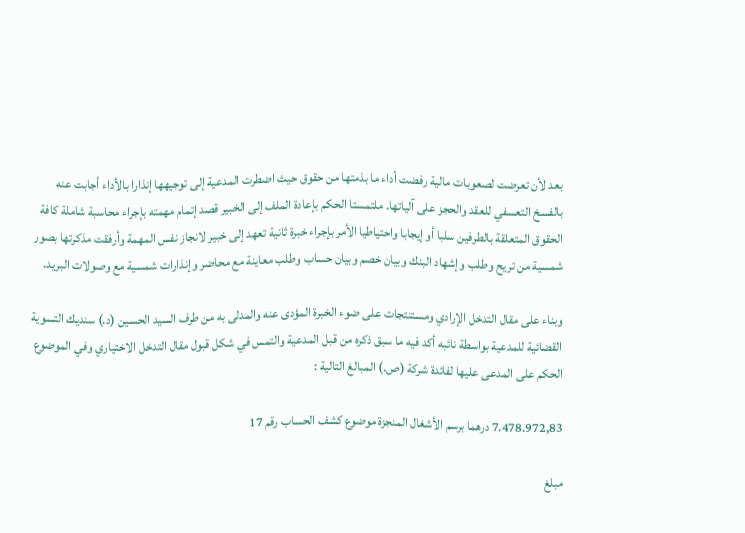بعد لأن تعرضت لصعوبات مالية رفضت أداء ما بذمتها من حقوق حيث اضطرت المدعية إلى توجيهها إنذارا بالأداء أجابت عنه بالفسخ التعسفي للعقد والحجز على آلياتها. ملتمستا الحكم بإعادة الملف إلى الخبير قصد إتمام مهمته بإجراء محاسبة شاملة كافة الحقوق المتعلقة بالطرفين سلبا أو إيجابا واحتياطيا الأمر بإجراء خبرة ثانية تعهد إلى خبير لانجاز نفس المهمة وأرفقت مذكرتها بصور شمسية من تريح وطلب وإشهاد البنك وبيان خصم وبيان حساب وطلب معاينة مع محاضر وإنذارات شمسية مع وصولات البريد.

وبناء على مقال التدخل الإرادي ومستنتجات على ضوء الخبرة المؤدى عنه والمدلى به من طرف السيد الحسين (د.) سنديك التسوية القضائية للمدعية بواسطة نائبه أكد فيه ما سبق ذكره من قبل المدعية والتمس في شكل قبول مقال التدخل الاختياري وفي الموضوع الحكم على المدعى عليها لفائدة شركة (ص.) المبالغ التالية :

7.478.972,83 درهما برسم الأشغال المنجزة موضوع كشف الحساب رقم 17

مبلغ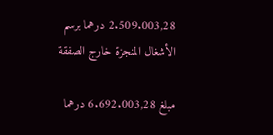2.509.003,28 درهما برسم الأشغال المنجزة خارج الصفقة

مبلغ 6.692.003,28 درهما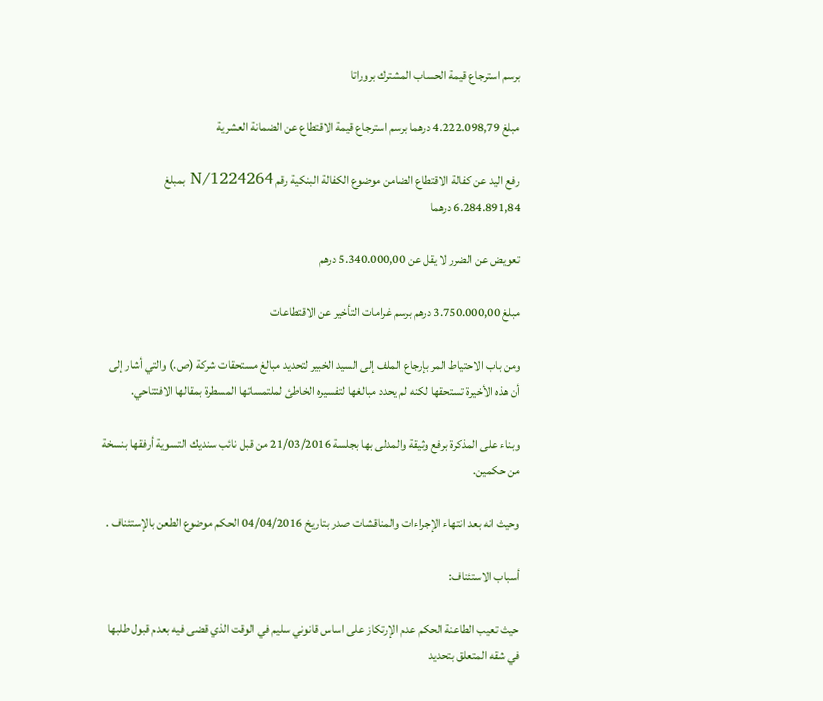برسم استرجاع قيمة الحساب المشترك بروراتا

مبلغ 4.222.098,79 درهما برسم استرجاع قيمة الاقتطاع عن الضمانة العشرية

رفع اليد عن كفالة الاقتطاع الضامن موضوع الكفالة البنكية رقم N/1224264 بمبلغ 6.284.891,84 درهما

تعويض عن الضرر لا يقل عن 5.340.000,00 درهم

مبلغ 3.750.000,00 درهم برسم غرامات التأخير عن الاقتطاعات

ومن باب الاحتياط المر بإرجاع الملف إلى السيد الخبير لتحديد مبالغ مستحقات شركة (ص.) والتي أشار إلى أن هذه الأخيرة تستحقها لكنه لم يحدد مبالغها لتفسيره الخاطئ لملتمساتها المسطرة بمقالها الافتتاحي.

وبناء على المذكرة برفع وثيقة والمدلى بها بجلسة 21/03/2016 من قبل نائب سنديك التسوية أرفقها بنسخة من حكمين.

وحيث انه بعد انتهاء الإجراءات والمناقشات صدر بتاريخ 04/04/2016 الحكم موضوع الطعن بالإستئناف .

أسباب الاستئناف:

حيث تعيب الطاعنة الحكم عدم الإرتكاز على اساس قانوني سليم في الوقت الذي قضى فيه بعدم قبول طلبها في شقه المتعلق بتحديد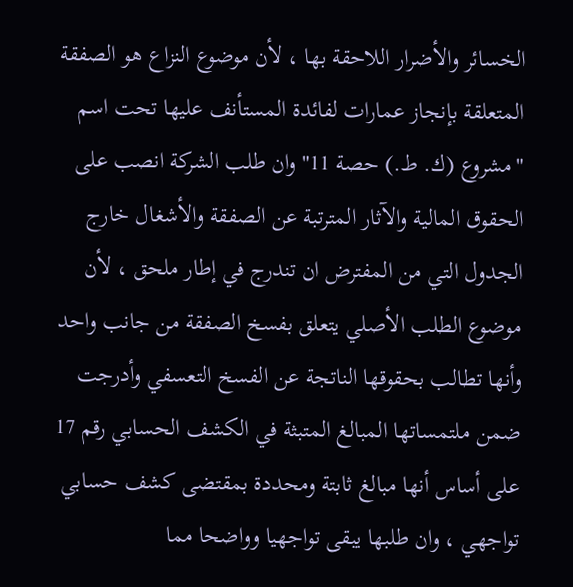الخسائر والأضرار اللاحقة بها ، لأن موضوع النزاع هو الصفقة المتعلقة بإنجاز عمارات لفائدة المستأنف عليها تحت اسم "مشروع (ك. ط.) حصة 11" وان طلب الشركة انصب على الحقوق المالية والآثار المترتبة عن الصفقة والأشغال خارج الجدول التي من المفترض ان تندرج في إطار ملحق ، لأن موضوع الطلب الأصلي يتعلق بفسخ الصفقة من جانب واحد وأنها تطالب بحقوقها الناتجة عن الفسخ التعسفي وأدرجت ضمن ملتمساتها المبالغ المتبثة في الكشف الحسابي رقم 17 على أساس أنها مبالغ ثابتة ومحددة بمقتضى كشف حسابي تواجهي ، وان طلبها يبقى تواجهيا وواضحا مما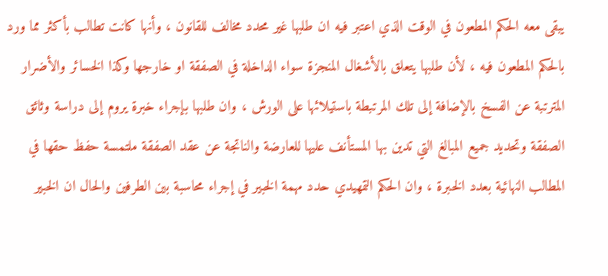يبقى معه الحكم المطعون في الوقت الذي اعتبر فيه ان طلبها غير محدد مخالف للقانون ، وأنها كانت تطالب بأكثر مما ورد بالحكم المطعون فيه ، لأن طلبها يتعلق بالأشغال المنجزة سواء الداخلة في الصفقة او خارجها وكذا الخسائر والأضرار المترتبة عن الفسخ بالإضافة إلى تلك المرتبطة باستيلائها على الورش ، وان طلبها بإجراء خبرة يروم إلى دراسة وثائق الصفقة وتحديد جميع المبالغ التي تدين بها المستأنف عليها للعارضة والناتجة عن عقد الصفقة ملتمسة حفظ حقها في المطالب النهائية بعدد الخبرة ، وان الحكم التمهيدي حدد مهمة الخبير في إجراء محاسبة بين الطرفين والحال ان الخبير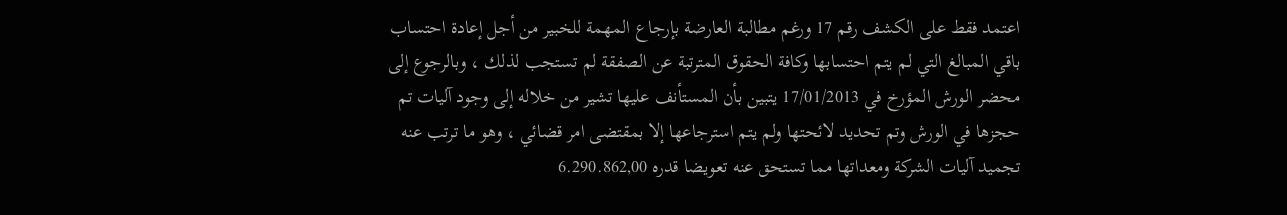اعتمد فقط على الكشف رقم 17 ورغم مطالبة العارضة بإرجاع المهمة للخبير من أجل إعادة احتساب باقي المبالغ التي لم يتم احتسابها وكافة الحقوق المترتبة عن الصفقة لم تستجب لذلك ، وبالرجوع إلى محضر الورش المؤرخ في 17/01/2013 يتبين بأن المستأنف عليها تشير من خلاله إلى وجود آليات تم حجزها في الورش وتم تحديد لائحتها ولم يتم استرجاعها إلا بمقتضى امر قضائي ، وهو ما ترتب عنه تجميد آليات الشركة ومعداتها مما تستحق عنه تعويضا قدره 6.290.862,00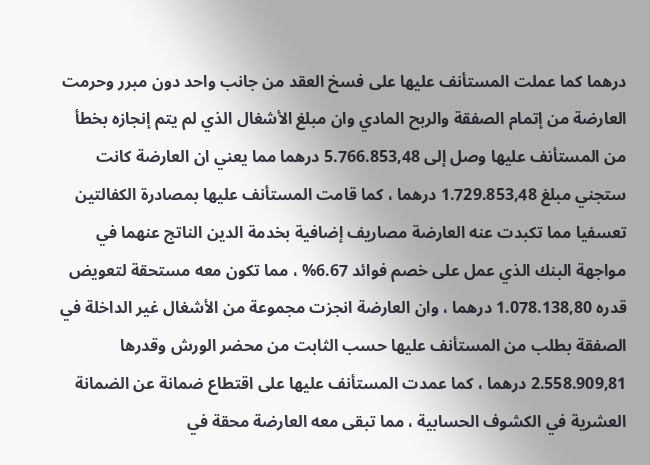درهما كما عملت المستأنف عليها على فسخ العقد من جانب واحد دون مبرر وحرمت العارضة من إتمام الصفقة والربح المادي وان مبلغ الأشغال الذي لم يتم إنجازه بخطأ من المستأنف عليها وصل إلى 5.766.853,48 درهما مما يعني ان العارضة كانت ستجني مبلغ 1.729.853,48 درهما ، كما قامت المستأنف عليها بمصادرة الكفالتين تعسفيا مما تكبدت عنه العارضة مصاريف إضافية بخدمة الدين الناتج عنهما في مواجهة البنك الذي عمل على خصم فوائد 6.67% ، مما تكون معه مستحقة لتعويض قدره 1.078.138,80 درهما ، وان العارضة انجزت مجموعة من الأشغال غير الداخلة في الصفقة بطلب من المستأنف عليها حسب الثابت من محضر الورش وقدرها 2.558.909,81 درهما ، كما عمدت المستأنف عليها على اقتطاع ضمانة عن الضمانة العشرية في الكشوف الحسابية ، مما تبقى معه العارضة محقة في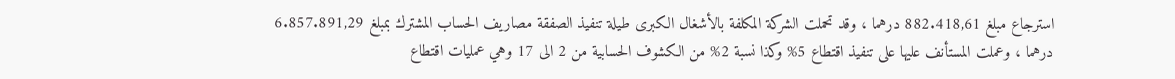استرجاع مبلغ 882.418,61 درهما ، وقد تحملت الشركة المكلفة بالأشغال الكبرى طيلة تنفيذ الصفقة مصاريف الحساب المشترك بمبلغ 6.857.891,29 درهما ، وعملت المستأنف عليها على تنفيذ اقتطاع 5% وكذا نسبة 2% من الكشوف الحسابية من 2 الى 17 وهي عمليات اقتطاع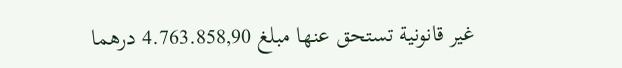غير قانونية تستحق عنها مبلغ 4.763.858,90 درهما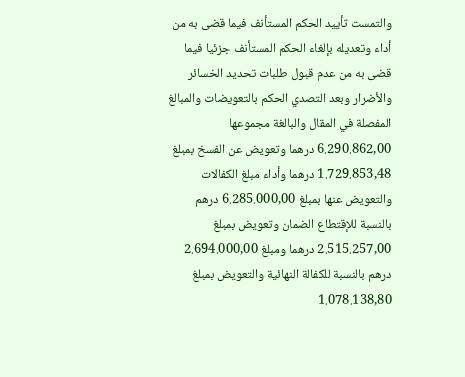والتمست تأييد الحكم المستأنف فيما قضى به من أداء وتعديله بإلغاء الحكم المستأنف جزئيا فيما قضى به من عدم قبول طلبات تحديد الخسائر والأضرار وبعد التصدي الحكم بالتعويضات والمبالغ المفصلة في المقال والبالغة مجموعها 6.290.862,00 درهما وتعويض عن الفسخ بمبلغ 1.729.853,48 درهما وأداء مبلغ الكفالات والتعويض عنها بمبلغ 6.285.000,00 درهم بالنسبة للإقتطاع الضمان وتعويض بمبلغ 2.515.257,00 درهما ومبلغ 2.694.000,00 درهم بالنسبة للكفالة النهائية والتعويض بمبلغ 1.078.138,80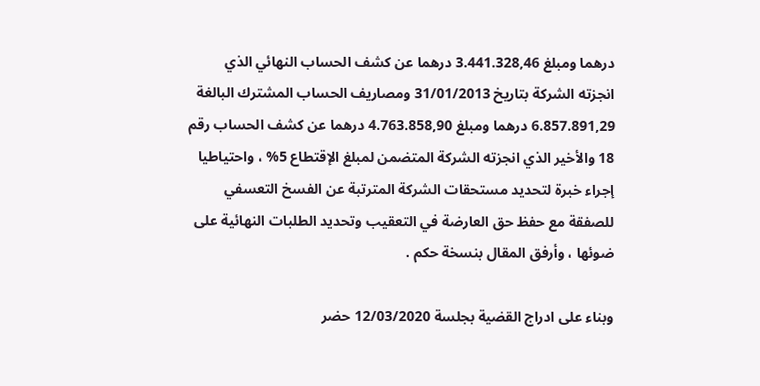درهما ومبلغ 3.441.328,46 درهما عن كشف الحساب النهائي الذي انجزته الشركة بتاريخ 31/01/2013 ومصاريف الحساب المشترك البالغة 6.857.891,29 درهما ومبلغ 4.763.858,90 درهما عن كشف الحساب رقم 18 والأخير الذي انجزته الشركة المتضمن لمبلغ الإقتطاع 5% ، واحتياطيا إجراء خبرة لتحديد مستحقات الشركة المترتبة عن الفسخ التعسفي للصفقة مع حفظ حق العارضة في التعقيب وتحديد الطلبات النهائية على ضوئها ، وأرفق المقال بنسخة حكم .

وبناء على ادراج القضية بجلسة 12/03/2020 حضر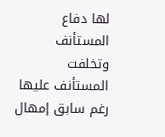لها دفاع المستأنف وتخلفت المستأنف عليها رغم سابق إمهال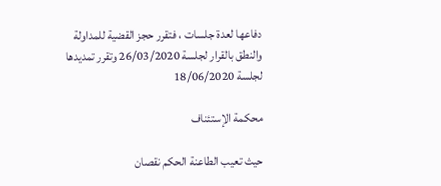دفاعها لعدة جلسات ، فتقرر حجز القضية للمداولة والنطق بالقرار لجلسة 26/03/2020 وتقرر تمديدها لجلسة 18/06/2020

محكمة الإستئناف

حيث تعيب الطاعنة الحكم نقصان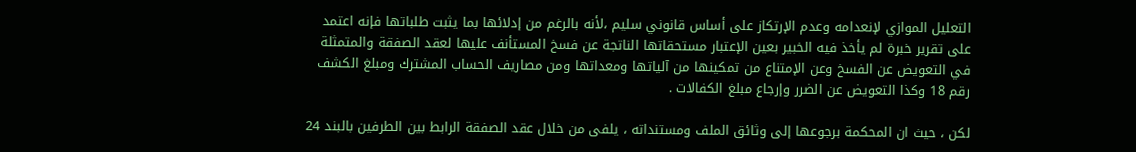التعليل الموازي لإنعدامه وعدم الإرتكاز على أساس قانوني سليم ،لأنه بالرغم من إدلائها بما يثبت طلباتها فإنه اعتمد على تقرير خبرة لم يأخذ فيه الخبير بعين الإعتبار مستحقاتها الناتجة عن فسخ المستأنف عليها لعقد الصفقة والمتمثلة في التعويض عن الفسخ وعن الإمتناع من تمكينها من آلياتها ومعداتها ومن مصاريف الحساب المشترك ومبلغ الكشف رقم 18 وكذا التعويض عن الضرر وإرجاع مبلغ الكفالات .

لكن ، حيث ان المحكمة برجوعها إلى وثائق الملف ومستنداته ، يلفى من خلال عقد الصفقة الرابط بين الطرفين بالبند 24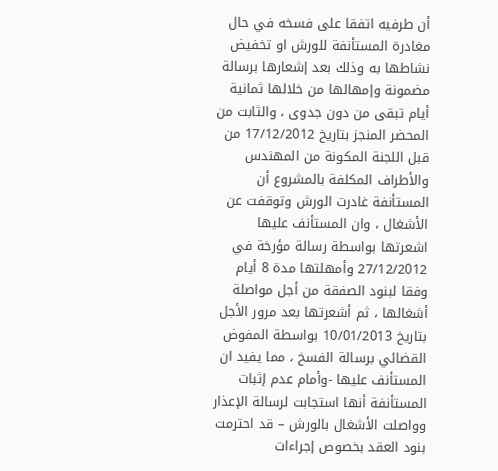أن طرفيه اتفقا على فسخه في حال مغادرة المستأنفة للورش او تخفيض نشاطها به وذلك بعد إشعارها برسالة مضمونة وإمهالها من خلالها ثمانية أيام تبقى من دون جدوى ، والثابت من المحضر المنجز بتاريخ 17/12/2012 من قبل اللجنة المكونة من المهندس والأطراف المكلفة بالمشروع أن المستأنفة غادرت الورش وتوقفت عن الأشغال ، وان المستأنف عليها اشعرتها بواسطة رسالة مؤرخة في 27/12/2012 وأمهلتها مدة 8 أيام وفقا لبنود الصفقة من أجل مواصلة أشغالها ، ثم أشعرتها بعد مرور الأجل بتاريخ 10/01/2013 بواسطة المفوض القضائي برسالة الفسخ ، مما يفيد ان المستأنف عليها -وأمام عدم إثبات المستأنفة أنها استجابت لرسالة الإعذار وواصلت الأشغال بالورش – قد احترمت بنود العقد بخصوص إجراءات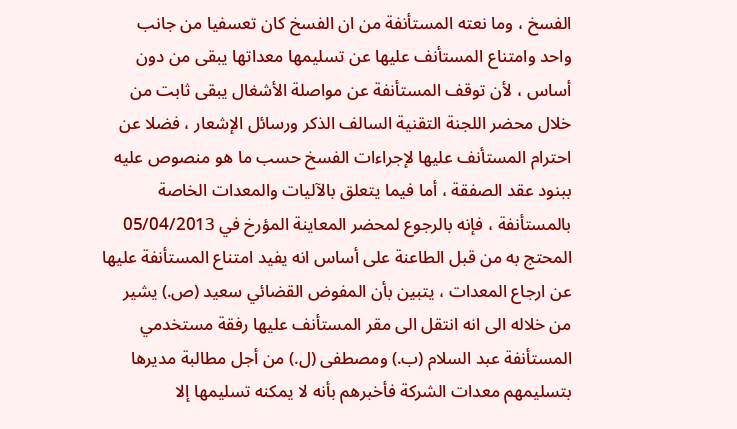الفسخ ، وما نعته المستأنفة من ان الفسخ كان تعسفيا من جانب واحد وامتناع المستأنف عليها عن تسليمها معداتها يبقى من دون أساس ، لأن توقف المستأنفة عن مواصلة الأشغال يبقى ثابت من خلال محضر اللجنة التقنية السالف الذكر ورسائل الإشعار ، فضلا عن احترام المستأنف عليها لإجراءات الفسخ حسب ما هو منصوص عليه ببنود عقد الصفقة ، أما فيما يتعلق بالآليات والمعدات الخاصة بالمستأنفة ، فإنه بالرجوع لمحضر المعاينة المؤرخ في 05/04/2013 المحتج به من قبل الطاعنة على أساس انه يفيد امتناع المستأنفة عليها عن ارجاع المعدات ، يتبين بأن المفوض القضائي سعيد (ص.) يشير من خلاله الى انه انتقل الى مقر المستأنف عليها رفقة مستخدمي المستأنفة عبد السلام (ب.) ومصطفى (ل.) من أجل مطالبة مديرها بتسليمهم معدات الشركة فأخبرهم بأنه لا يمكنه تسليمها إلا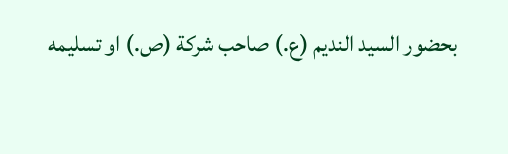بحضور السيد النديم (ع.) صاحب شركة (ص.) او تسليمه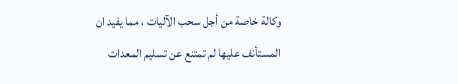وكالة خاصة من أجل سحب الآليات ، مما يفيد ان المستأنف عليها لم تمتنع عن تسليم المعدات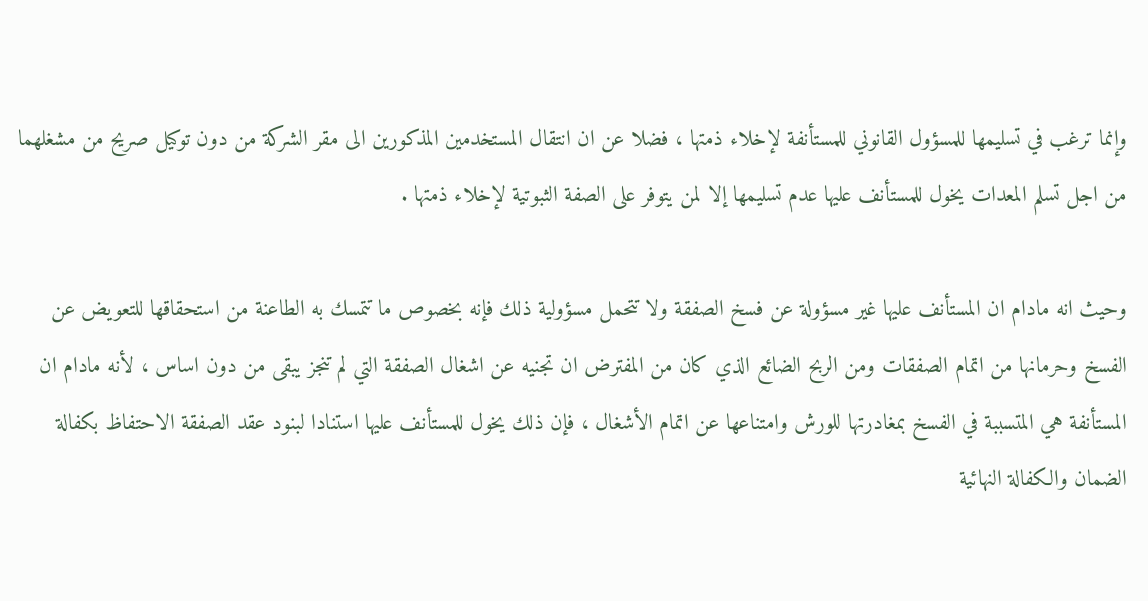وإنما ترغب في تسليمها للمسؤول القانوني للمستأنفة لإخلاء ذمتها ، فضلا عن ان انتقال المستخدمين المذكورين الى مقر الشركة من دون توكيل صريح من مشغلهما من اجل تسلم المعدات يخول للمستأنف عليها عدم تسليمها إلا لمن يتوفر على الصفة الثبوتية لإخلاء ذمتها .

وحيث انه مادام ان المستأنف عليها غير مسؤولة عن فسخ الصفقة ولا تتحمل مسؤولية ذلك فإنه بخصوص ما تتمسك به الطاعنة من استحقاقها للتعويض عن الفسخ وحرمانها من اتمام الصفقات ومن الربح الضائع الذي كان من المفترض ان تجنيه عن اشغال الصفقة التي لم تنجز يبقى من دون اساس ، لأنه مادام ان المستأنفة هي المتسببة في الفسخ بمغادرتها للورش وامتناعها عن اتمام الأشغال ، فإن ذلك يخول للمستأنف عليها استنادا لبنود عقد الصفقة الاحتفاظ بكفالة الضمان والكفالة النهائية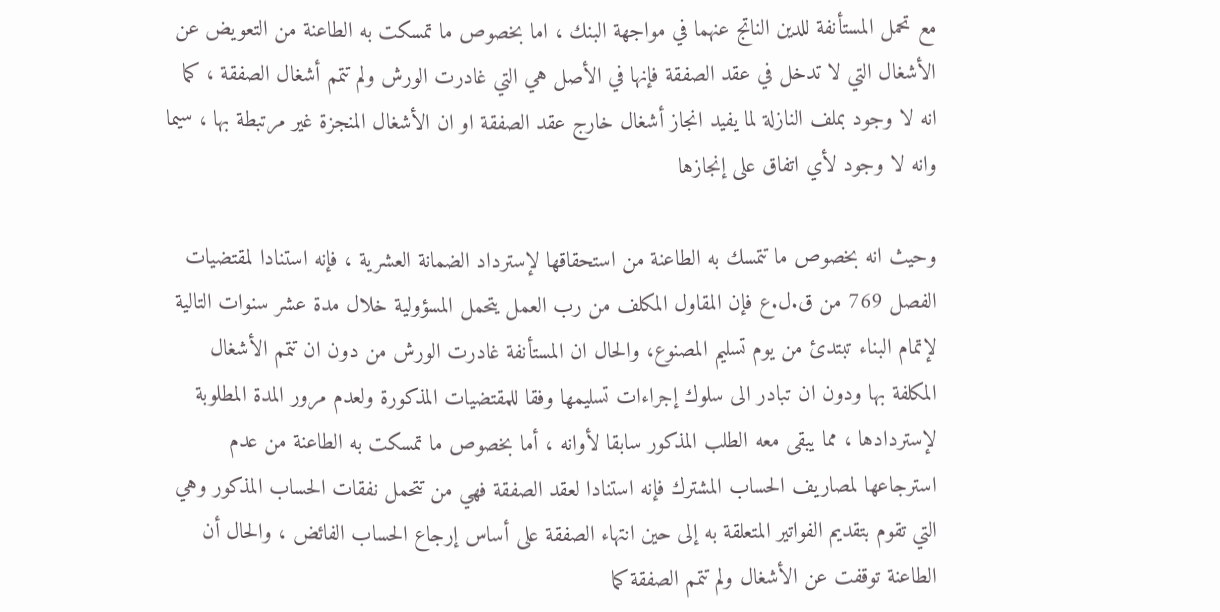مع تحمل المستأنفة للدين الناتج عنهما في مواجهة البنك ، اما بخصوص ما تمسكت به الطاعنة من التعويض عن الأشغال التي لا تدخل في عقد الصفقة فإنها في الأصل هي التي غادرت الورش ولم تتمم أشغال الصفقة ، كما انه لا وجود بملف النازلة لما يفيد انجاز أشغال خارج عقد الصفقة او ان الأشغال المنجزة غير مرتبطة بها ، سيما وانه لا وجود لأي اتفاق على إنجازها

وحيث انه بخصوص ما تتمسك به الطاعنة من استحقاقها لإسترداد الضمانة العشرية ، فإنه استنادا لمقتضيات الفصل 769 من ق.ل.ع فإن المقاول المكلف من رب العمل يتحمل المسؤولية خلال مدة عشر سنوات التالية لإتمام البناء تبتدئ من يوم تسليم المصنوع، والحال ان المستأنفة غادرت الورش من دون ان تتمم الأشغال المكلفة بها ودون ان تبادر الى سلوك إجراءات تسليمها وفقا للمقتضيات المذكورة ولعدم مرور المدة المطلوبة لإستردادها ، مما يبقى معه الطلب المذكور سابقا لأوانه ، أما بخصوص ما تمسكت به الطاعنة من عدم استرجاعها لمصاريف الحساب المشترك فإنه استنادا لعقد الصفقة فهي من تتحمل نفقات الحساب المذكور وهي التي تقوم بتقديم الفواتير المتعلقة به إلى حين انتهاء الصفقة على أساس إرجاع الحساب الفائض ، والحال أن الطاعنة توقفت عن الأشغال ولم تتمم الصفقة كما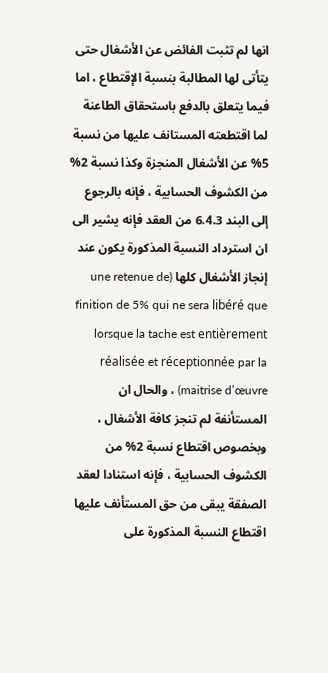انها لم تثبت الفائض عن الأشغال حتى يتأتى لها المطالبة بنسبة الإقتطاع ، اما فيما يتعلق بالدفع باستحقاق الطاعنة لما اقتطعته المستانف عليها من نسبة 5% عن الأشغال المنجزة وكذا نسبة 2% من الكشوف الحسابية ، فإنه بالرجوع إلى البند 6.4.3 من العقد فإنه يشير الى ان استرداد النسبة المذكورة يكون عند إنجاز الأشغال كلها (une retenue de finition de 5% qui ne sera libéré que lorsque la tache est entièrement réalisée et réceptionnée par la maitrise d’œuvre) ، والحال ان المستأنفة لم تنجز كافة الأشغال ، وبخصوص اقتطاع نسبة 2% من الكشوف الحسابية ، فإنه استنادا لعقد الصفقة يبقى من حق المستأنف عليها اقتطاع النسبة المذكورة على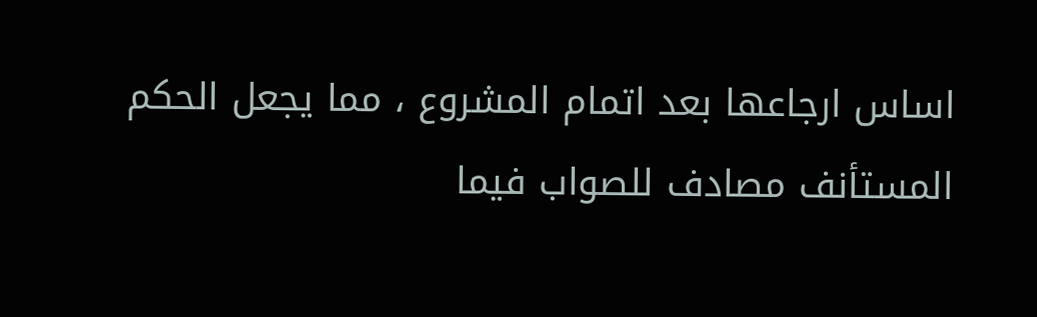اساس ارجاعها بعد اتمام المشروع ، مما يجعل الحكم المستأنف مصادف للصواب فيما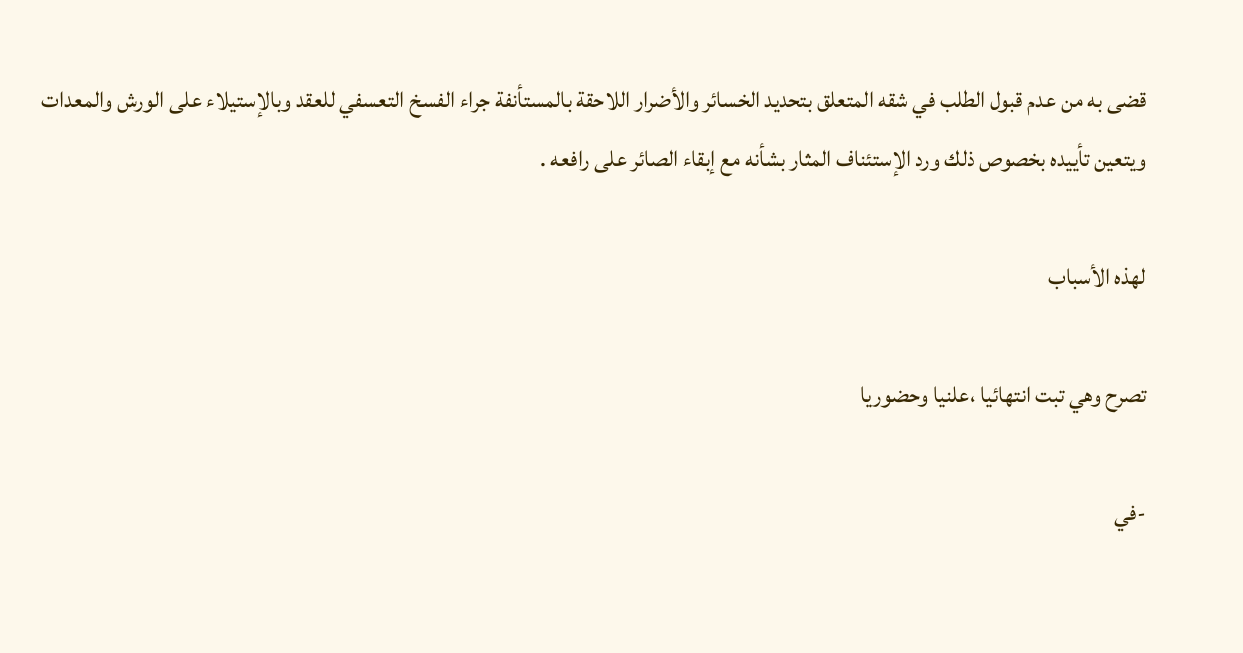قضى به من عدم قبول الطلب في شقه المتعلق بتحديد الخسائر والأضرار اللاحقة بالمستأنفة جراء الفسخ التعسفي للعقد وبالإستيلاء على الورش والمعدات ويتعين تأييده بخصوص ذلك ورد الإستئناف المثار بشأنه مع إبقاء الصائر على رافعه .

لهذه الأسباب

تصرح وهي تبت انتهائيا ،علنيا وحضوريا

-في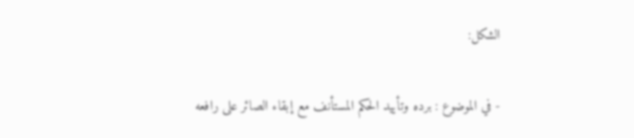الشكل:

- في الموضوع : برده وتأييد الحكم المستأنف مع إبقاء الصائر على رافعه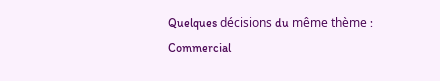Quelques décisions du même thème : Commercial